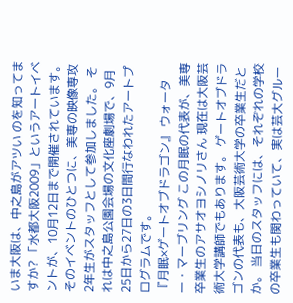いま大阪は、中之島がアツい のを知ってますか? 「水都大阪2009」というアートイベントが、10月12日まで開催されています。 そのイベントのひとつに、美専の映像専攻2年生がスタッフとして参加しました。 それは中之島公園会場の文化座劇場で、9月25日から27日の3日間行なわれたアートプログラムです。
『月眠×ゲートオブドラゴン』 ウォーター・マーブリング この月眠の代表が、美専卒業生のアサオヨシノリさん 現在は大阪芸術大学講師でもあります。 ゲートオブドラゴンの代表も、大阪芸術大学の卒業生だとか。 当日のスタッフには、それぞれの学校の卒業生も関わっていて、実は芸大グルー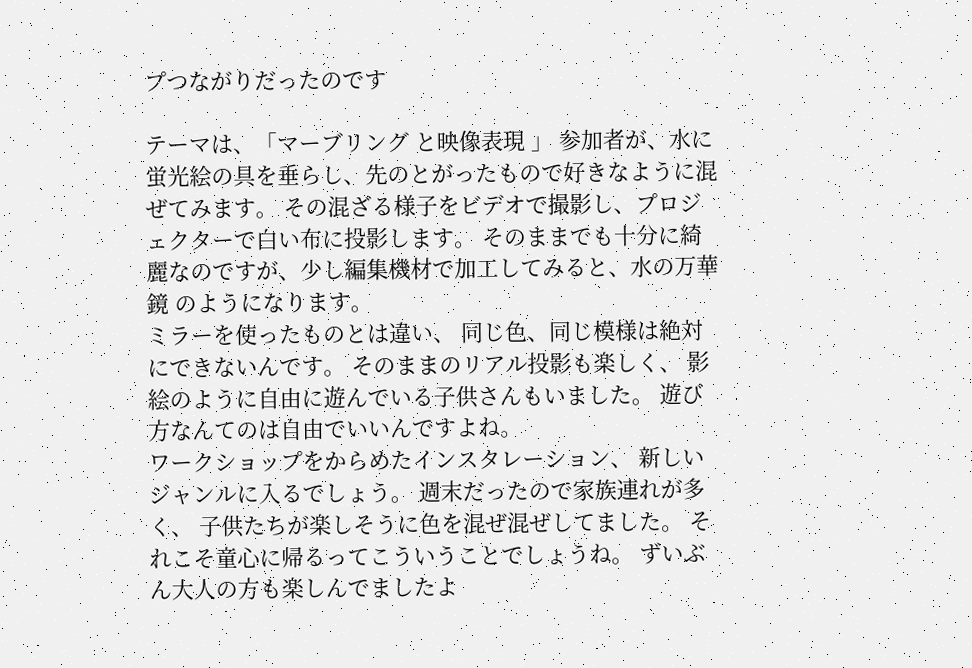プつながりだったのです

テーマは、「マーブリング と映像表現 」 参加者が、水に蛍光絵の具を垂らし、先のとがったもので好きなように混ぜてみます。 その混ざる様子をビデオで撮影し、プロジェクターで白い布に投影します。 そのままでも十分に綺麗なのですが、少し編集機材で加工してみると、水の万華鏡 のようになります。
ミラーを使ったものとは違い、 同じ色、同じ模様は絶対にできないんです。 そのままのリアル投影も楽しく、 影絵のように自由に遊んでいる子供さんもいました。 遊び方なんてのは自由でいいんですよね。
ワークショップをからめたインスタレーション、 新しいジャンルに入るでしょう。 週末だったので家族連れが多く、 子供たちが楽しそうに色を混ぜ混ぜしてました。 それこそ童心に帰るってこういうことでしょうね。 ずいぶん大人の方も楽しんでましたよ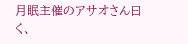月眠主催のアサオさん曰く、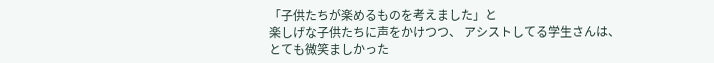「子供たちが楽めるものを考えました」と
楽しげな子供たちに声をかけつつ、 アシストしてる学生さんは、とても微笑ましかった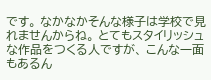です。 なかなかそんな様子は学校で見れませんからね。 とてもスタイリッシュな作品をつくる人ですが、 こんな一面もあるん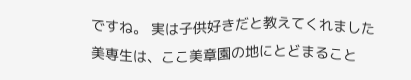ですね。 実は子供好きだと教えてくれました
美専生は、ここ美章園の地にとどまること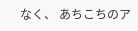なく、 あちこちのア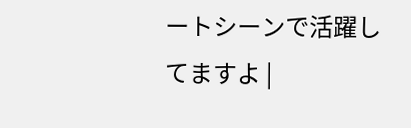ートシーンで活躍してますよ |